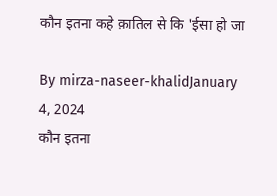कौन इतना कहे क़ातिल से कि 'ईसा हो जा

By mirza-naseer-khalidJanuary 4, 2024
कौन इतना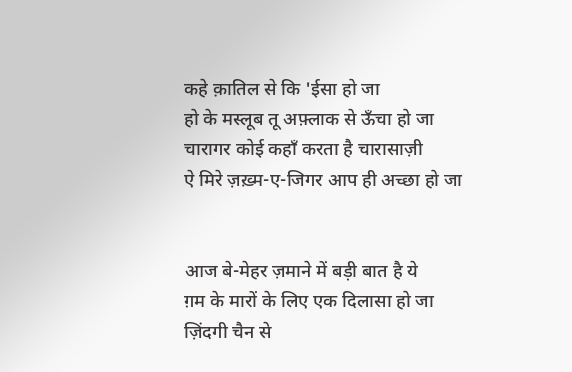कहे क़ातिल से कि 'ईसा हो जा
हो के मस्लूब तू अफ़्लाक से ऊँचा हो जा
चारागर कोई कहाँ करता है चारासाज़ी
ऐ मिरे ज़ख़्म-ए-जिगर आप ही अच्छा हो जा


आज बे-मेहर ज़माने में बड़ी बात है ये
ग़म के मारों के लिए एक दिलासा हो जा
ज़िंदगी चैन से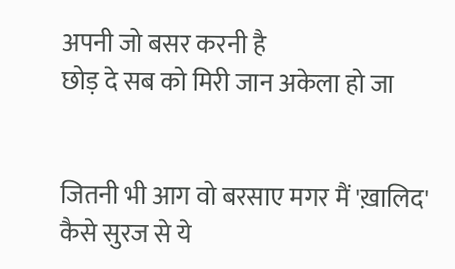अपनी जो बसर करनी है
छोड़ दे सब को मिरी जान अकेला हो जा


जितनी भी आग वो बरसाए मगर मैं 'ख़ालिद'
कैसे सुरज से ये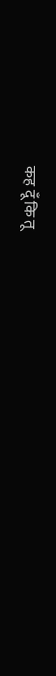कह दूँ कि तू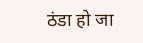ठंडा हो जा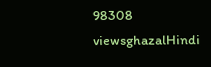98308 viewsghazalHindi